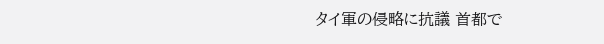タイ軍の侵略に抗議 首都で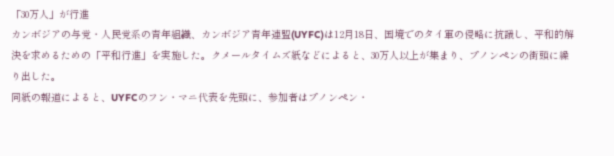「30万人」が行進
カンボジアの与党・人民党系の青年組織、カンボジア青年連盟(UYFC)は12月18日、国境でのタイ軍の侵略に抗議し、平和的解決を求めるための「平和行進」を実施した。クメールタイムズ紙などによると、30万人以上が集まり、プノンペンの街頭に繰り出した。
同紙の報道によると、UYFCのフン・マニ代表を先頭に、参加者はプノンペン・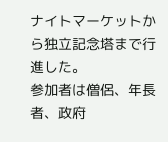ナイトマーケットから独立記念塔まで行進した。
参加者は僧侶、年長者、政府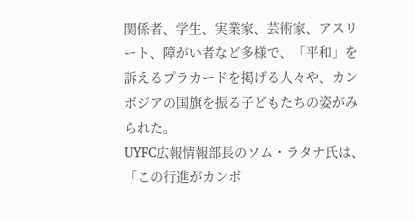関係者、学生、実業家、芸術家、アスリート、障がい者など多様で、「平和」を訴えるプラカードを掲げる人々や、カンボジアの国旗を振る子どもたちの姿がみられた。
UYFC広報情報部長のソム・ラタナ氏は、「この行進がカンボ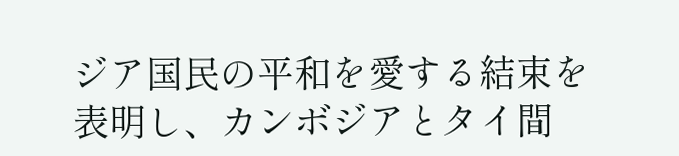ジア国民の平和を愛する結束を表明し、カンボジアとタイ間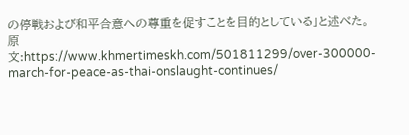の停戦および和平合意への尊重を促すことを目的としている」と述べた。
原文:https://www.khmertimeskh.com/501811299/over-300000-march-for-peace-as-thai-onslaught-continues/